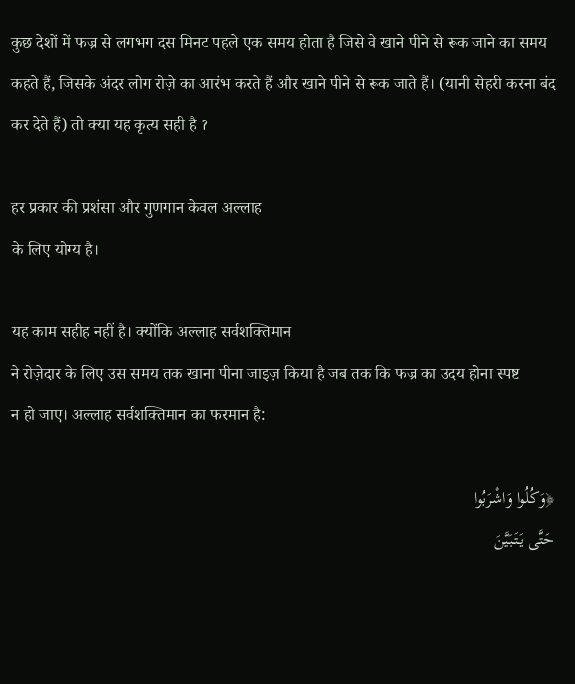कुछ देशों में फज्र से लगभग दस मिनट पहले एक समय होता है जिसे वे खाने पीने से रूक जाने का समय कहते हैं, जिसके अंदर लोग रोज़े का आरंभ करते हैं और खाने पीने से रूक जाते हैं। (यानी सेहरी करना बंद कर देते हैं) तो क्या यह कृत्य सही है ॽ

हर प्रकार की प्रशंसा और गुणगान केवल अल्लाह
के लिए योग्य है।

यह काम सहीह नहीं है। क्योंकि अल्लाह सर्वशक्तिमान
ने रोज़ेदार के लिए उस समय तक खाना पीना जाइज़ किया है जब तक कि फज्र का उदय होना स्पष्ट
न हो जाए। अल्लाह सर्वशक्तिमान का फरमान है:

﴿وَكُلُوا وَاشْرَبُوا
حَتَّى يَتَبَيَّنَ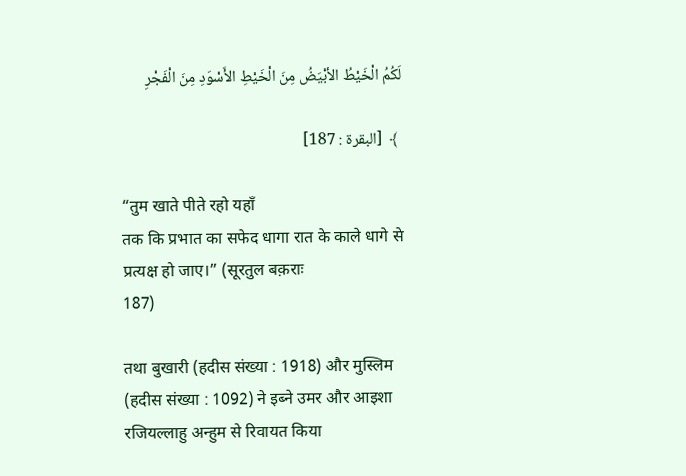لَكُمُ الْخَيْطُ الأبْيَضُ مِنَ الْخَيْطِ الأَسْوَدِ مِنَ الْفَجْرِ

 ﴾  [البقرة : 187]

“तुम खाते पीते रहो यहाँ
तक कि प्रभात का सफेद धागा रात के काले धागे से प्रत्यक्ष हो जाए।” (सूरतुल बक़राः
187)

तथा बुखारी (हदीस संख्या : 1918) और मुस्लिम
(हदीस संख्या : 1092) ने इब्ने उमर और आइशा रजियल्लाहु अन्हुम से रिवायत किया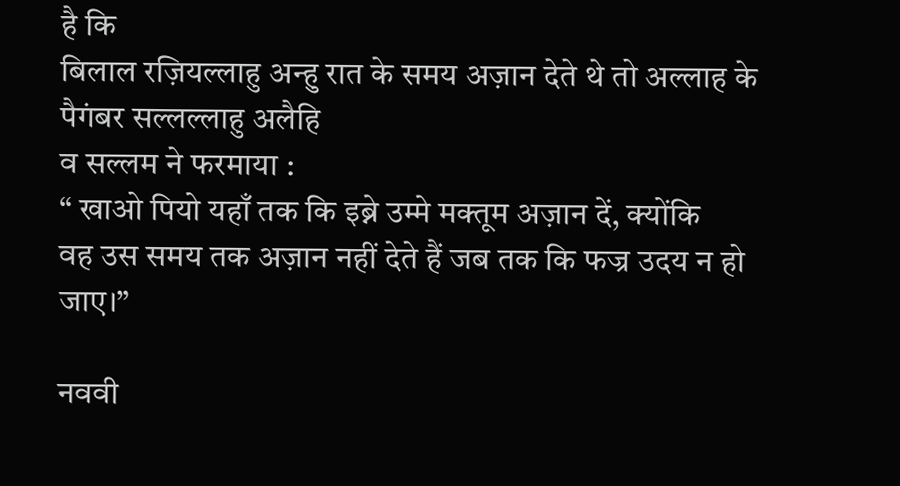है कि
बिलाल रज़ियल्लाहु अन्हु रात के समय अज़ान देते थे तो अल्लाह के पैगंबर सल्लल्लाहु अलैहि
व सल्लम ने फरमाया :
“ खाओ पियो यहाँ तक कि इब्ने उम्मे मक्तूम अज़ान दें, क्योंकि
वह उस समय तक अज़ान नहीं देते हैं जब तक कि फज्र उदय न हो जाए।”

नववी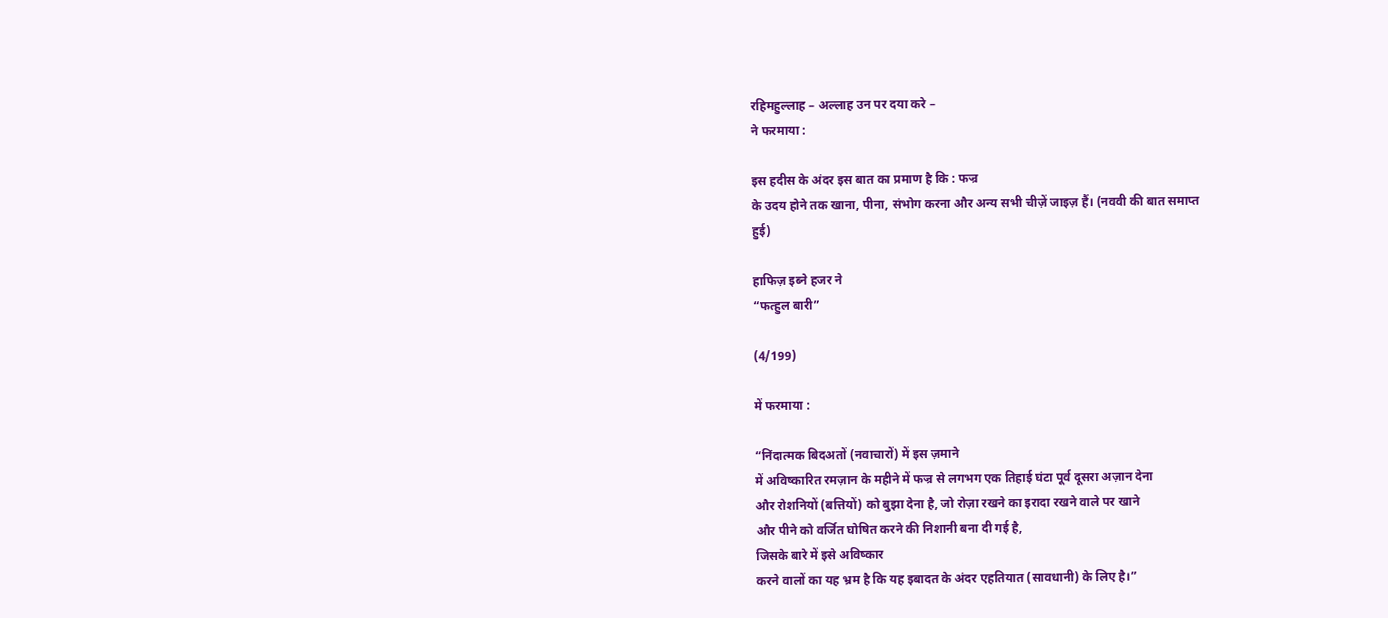रहिमहुल्लाह – अल्लाह उन पर दया करे –
ने फरमाया :

इस हदीस के अंदर इस बात का प्रमाण है कि : फज्र
के उदय होने तक खाना, पीना, संभोग करना और अन्य सभी चीज़ें जाइज़ हैं। (नववी की बात समाप्त
हुई)

हाफिज़ इब्ने हजर ने
“फत्हुल बारी”

(4/199)

में फरमाया :

“निंदात्मक बिदअतों (नवाचारों) में इस ज़माने
में अविष्कारित रमज़ान के महीने में फज्र से लगभग एक तिहाई घंटा पूर्व दूसरा अज़ान देना
और रोशनियों (बत्तियों) को बुझा देना है, जो रोज़ा रखने का इरादा रखने वाले पर खाने
और पीने को वर्जित घोषित करने की निशानी बना दी गई है,
जिसके बारे में इसे अविष्कार
करने वालों का यह भ्रम है कि यह इबादत के अंदर एहतियात (सावधानी) के लिए है।”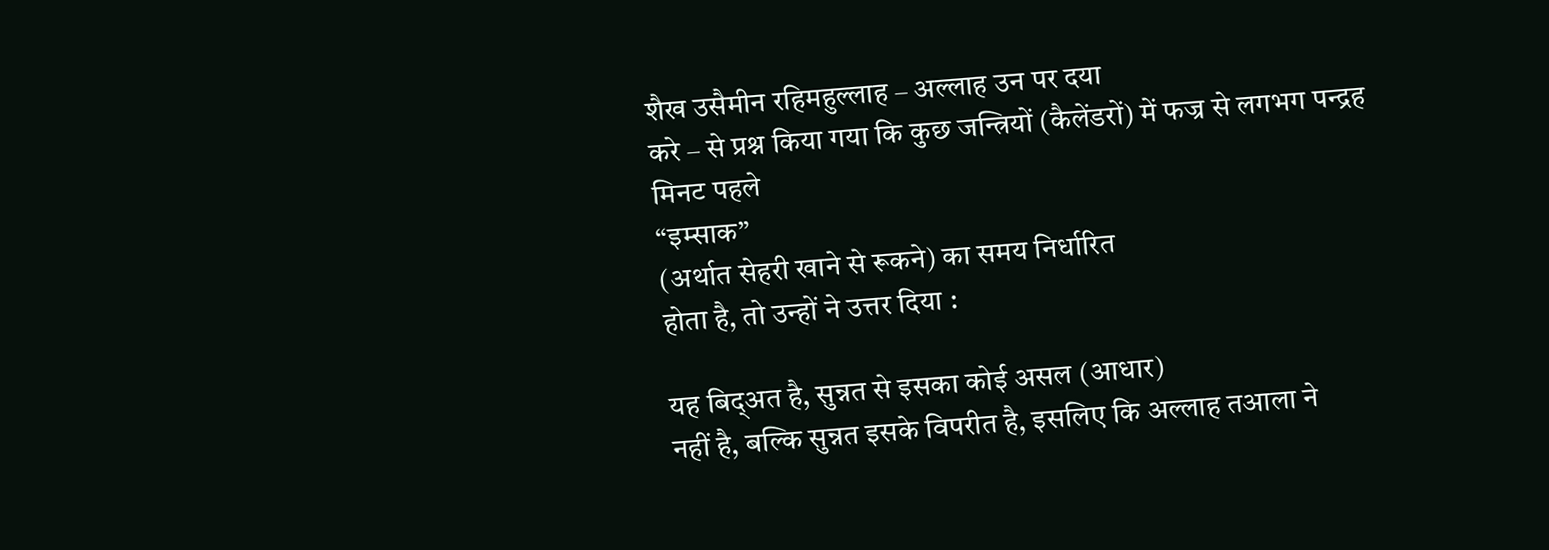शैख उसैमीन रहिमहुल्लाह – अल्लाह उन पर दया
करे – से प्रश्न किया गया कि कुछ जन्त्रियों (कैलेंडरों) में फज्र से लगभग पन्द्रह
मिनट पहले
“इम्साक”
(अर्थात सेहरी खाने से रूकने) का समय निर्धारित
होता है, तो उन्हों ने उत्तर दिया :

यह बिद्अत है, सुन्नत से इसका कोई असल (आधार)
नहीं है, बल्कि सुन्नत इसके विपरीत है, इसलिए कि अल्लाह तआला ने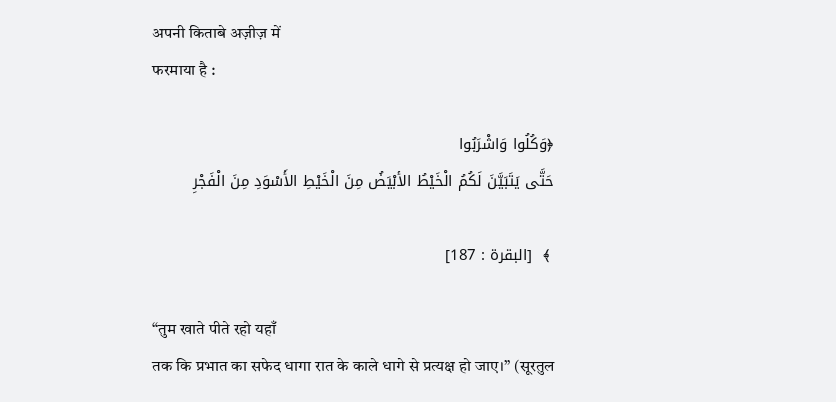अपनी किताबे अज़ीज़ में
फरमाया है :

﴿وَكُلُوا وَاشْرَبُوا
حَتَّى يَتَبَيَّنَ لَكُمُ الْخَيْطُ الأبْيَضُ مِنَ الْخَيْطِ الأَسْوَدِ مِنَ الْفَجْرِ

 ﴾  [البقرة : 187]

“तुम खाते पीते रहो यहाँ
तक कि प्रभात का सफेद धागा रात के काले धागे से प्रत्यक्ष हो जाए।” (सूरतुल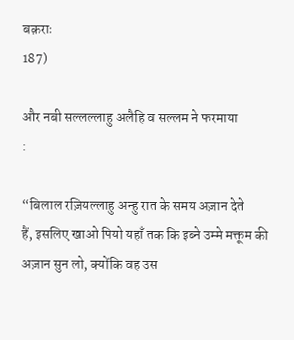बक़राः
187)

और नबी सल्लल्लाहु अलैहि व सल्लम ने फरमाया
:

“बिलाल रज़ियल्लाहु अन्हु रात के समय अज़ान देते
हैं, इसलिए खाओ पियो यहाँ तक कि इब्ने उम्मे मक्तूम की अज़ान सुन लो, क्योंकि वह उस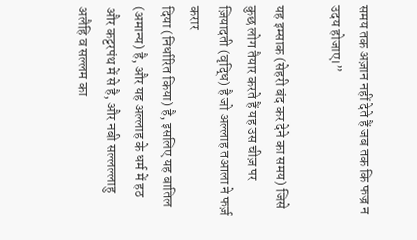समय तक अज़ान नहीं देते हैं जब तक कि फज्र न उदय होजाए।”

यह इम्साक (सेहरी बंद कर देने का समय) जिसे
कुछ लोग तैयार करते हैं यह उस चीज़ पर ज़ियादती (वृद्धि) है जो अल्लाह तआला ने फर्ज़ करार
दिया (निर्धारित किया) है, इसलिए यह बातिल (अमान्य) है, और यह अल्लाह के धर्म में हठ
और कट्टरपंथ में से है, और नबी सल्लल्लाहु अलैहि व सल्लम का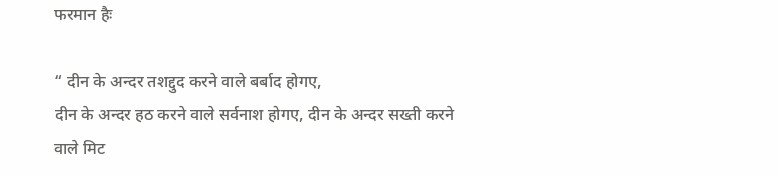फरमान हैः

“ दीन के अन्दर तशद्दुद करने वाले बर्बाद होगए,
दीन के अन्दर हठ करने वाले सर्वनाश होगए, दीन के अन्दर सख्ती करने वाले मिट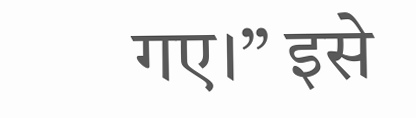गए।” इसे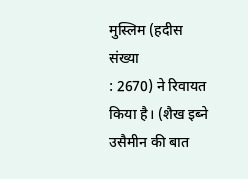मुस्लिम (हदीस संख्या
: 2670) ने रिवायत किया है। (शैख इब्ने उसैमीन की बात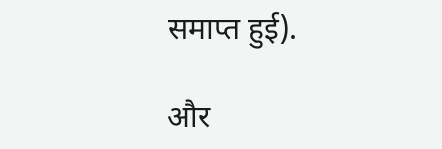समाप्त हुई).

और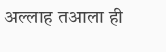अल्लाह तआला ही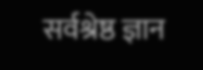सर्वश्रेष्ठ ज्ञान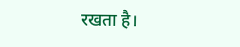रखता है।